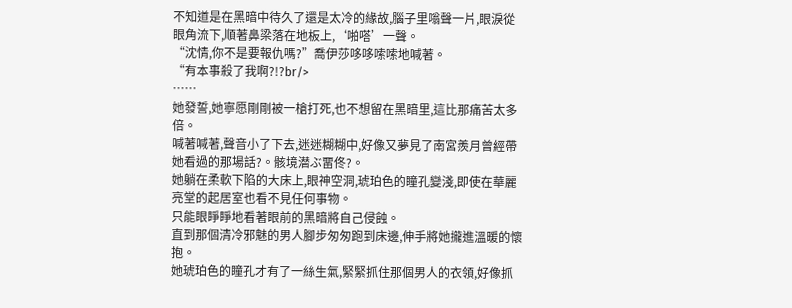不知道是在黑暗中待久了還是太冷的緣故,腦子里嗡聲一片,眼淚從眼角流下,順著鼻梁落在地板上,‘啪嗒’一聲。
“沈情,你不是要報仇嗎?”喬伊莎哆哆嗦嗦地喊著。
“有本事殺了我啊?!?br/>
……
她發誓,她寧愿剛剛被一槍打死,也不想留在黑暗里,這比那痛苦太多倍。
喊著喊著,聲音小了下去,迷迷糊糊中,好像又夢見了南宮羨月曾經帶她看過的那場話?。骸境潜ぶ畱佟?。
她躺在柔軟下陷的大床上,眼神空洞,琥珀色的瞳孔變淺,即使在華麗亮堂的起居室也看不見任何事物。
只能眼睜睜地看著眼前的黑暗將自己侵蝕。
直到那個清冷邪魅的男人腳步匆匆跑到床邊,伸手將她攏進溫暖的懷抱。
她琥珀色的瞳孔才有了一絲生氣,緊緊抓住那個男人的衣領,好像抓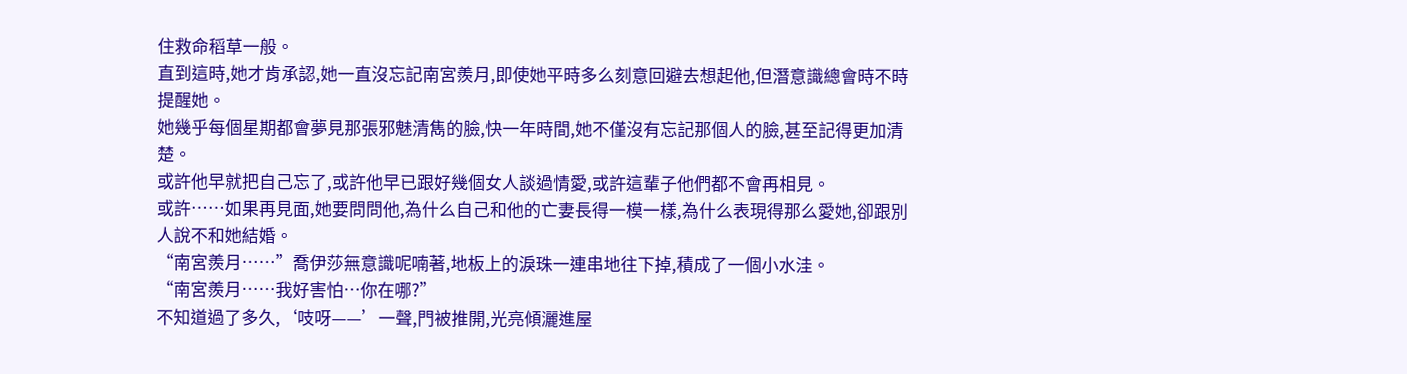住救命稻草一般。
直到這時,她才肯承認,她一直沒忘記南宮羨月,即使她平時多么刻意回避去想起他,但潛意識總會時不時提醒她。
她幾乎每個星期都會夢見那張邪魅清雋的臉,快一年時間,她不僅沒有忘記那個人的臉,甚至記得更加清楚。
或許他早就把自己忘了,或許他早已跟好幾個女人談過情愛,或許這輩子他們都不會再相見。
或許……如果再見面,她要問問他,為什么自己和他的亡妻長得一模一樣,為什么表現得那么愛她,卻跟別人說不和她結婚。
“南宮羨月……”喬伊莎無意識呢喃著,地板上的淚珠一連串地往下掉,積成了一個小水洼。
“南宮羨月……我好害怕…你在哪?”
不知道過了多久,‘吱呀——’一聲,門被推開,光亮傾灑進屋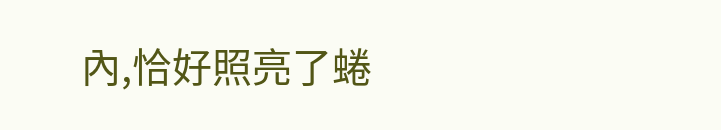內,恰好照亮了蜷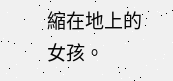縮在地上的女孩。